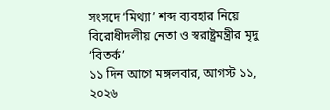সংসদে ‘মিথ্যা’ শব্দ ব্যবহার নিয়ে বিরোধীদলীয় নেতা ও স্বরাষ্ট্রমন্ত্রীর মৃদু ‘বিতর্ক’
১১ দিন আগে মঙ্গলবার, আগস্ট ১১, ২০২৬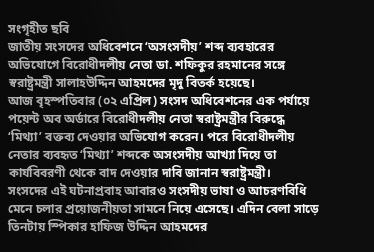সংগৃহীত ছবি
জাতীয় সংসদের অধিবেশনে ‘অসংসদীয়’ শব্দ ব্যবহারের অভিযোগে বিরোধীদলীয় নেতা ডা. শফিকুর রহমানের সঙ্গে স্বরাষ্ট্রমন্ত্রী সালাহউদ্দিন আহমদের মৃদু বিতর্ক হয়েছে।
আজ বৃহস্পতিবার (০২ এপ্রিল) সংসদ অধিবেশনের এক পর্যায়ে পয়েন্ট অব অর্ডারে বিরোধীদলীয় নেতা স্বরাষ্ট্রমন্ত্রীর বিরুদ্ধে ‘মিথ্যা’ বক্তব্য দেওয়ার অভিযোগ করেন। পরে বিরোধীদলীয় নেতার ব্যবহৃত ‘মিথ্যা’ শব্দকে অসংসদীয় আখ্যা দিয়ে তা কার্যবিবরণী থেকে বাদ দেওয়ার দাবি জানান স্বরাষ্ট্রমন্ত্রী।
সংসদের এই ঘটনাপ্রবাহ আবারও সংসদীয় ভাষা ও আচরণবিধি মেনে চলার প্রয়োজনীয়তা সামনে নিয়ে এসেছে। এদিন বেলা সাড়ে তিনটায় স্পিকার হাফিজ উদ্দিন আহমদের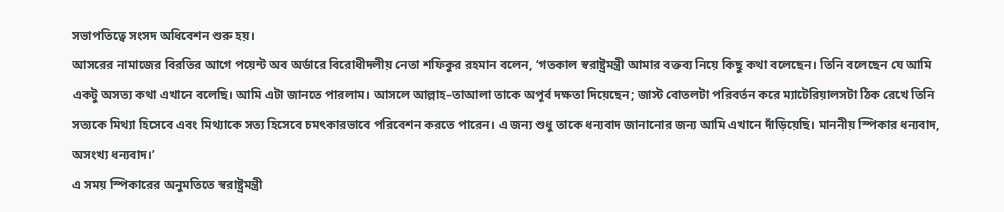সভাপতিত্বে সংসদ অধিবেশন শুরু হয়।
আসরের নামাজের বিরতির আগে পয়েন্ট অব অর্ডারে বিরোধীদলীয় নেতা শফিকুর রহমান বলেন, ‘গতকাল স্বরাষ্ট্রমন্ত্রী আমার বক্তব্য নিয়ে কিছু কথা বলেছেন। তিনি বলেছেন যে আমি একটু অসত্য কথা এখানে বলেছি। আমি এটা জানতে পারলাম। আসলে আল্লাহ–তাআলা তাকে অপূর্ব দক্ষতা দিয়েছেন; জাস্ট বোতলটা পরিবর্তন করে ম্যাটেরিয়ালসটা ঠিক রেখে তিনি সত্যকে মিথ্যা হিসেবে এবং মিথ্যাকে সত্য হিসেবে চমৎকারভাবে পরিবেশন করতে পারেন। এ জন্য শুধু তাকে ধন্যবাদ জানানোর জন্য আমি এখানে দাঁড়িয়েছি। মাননীয় স্পিকার ধন্যবাদ, অসংখ্য ধন্যবাদ।’
এ সময় স্পিকারের অনুমতিতে স্বরাষ্ট্রমন্ত্রী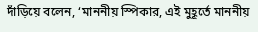দাঁড়িয়ে বলেন, ‘মাননীয় স্পিকার, এই মুহূর্তে মাননীয়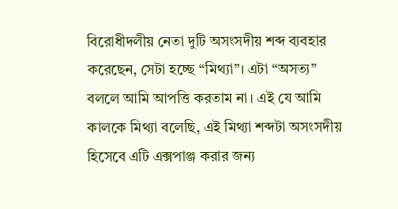বিরোধীদলীয় নেতা দুটি অসংসদীয় শব্দ ব্যবহার করেছেন, সেটা হচ্ছে “মিথ্যা”। এটা “অসত্য” বললে আমি আপত্তি করতাম না। এই যে আমি কালকে মিথ্যা বলেছি, এই মিথ্যা শব্দটা অসংসদীয় হিসেবে এটি এক্সপাঞ্জ করার জন্য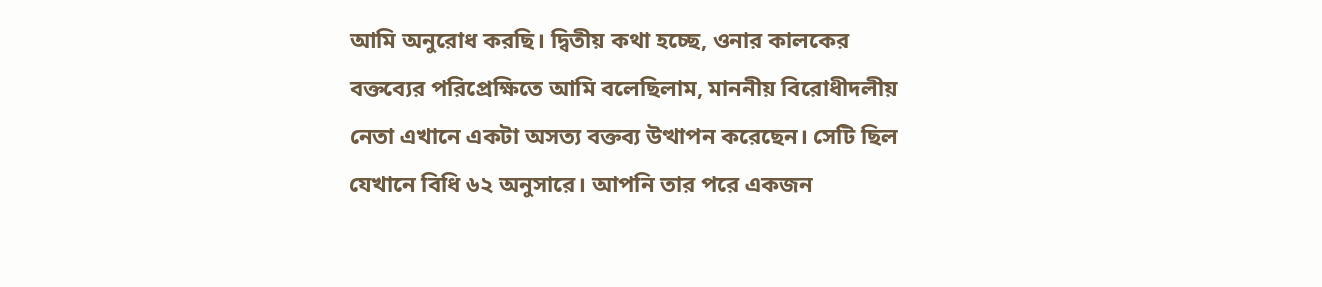আমি অনুরোধ করছি। দ্বিতীয় কথা হচ্ছে, ওনার কালকের বক্তব্যের পরিপ্রেক্ষিতে আমি বলেছিলাম, মাননীয় বিরোধীদলীয় নেতা এখানে একটা অসত্য বক্তব্য উত্থাপন করেছেন। সেটি ছিল যেখানে বিধি ৬২ অনুসারে। আপনি তার পরে একজন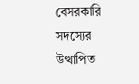বেসরকারি সদস্যের উত্থাপিত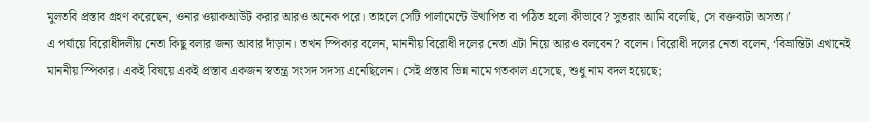মুলতবি প্রস্তাব গ্রহণ করেছেন, ওনার ওয়াকআউট করার আরও অনেক পরে। তাহলে সেটি পার্লামেন্টে উত্থাপিত বা পঠিত হলো কীভাবে? সুতরাং আমি বলেছি, সে বক্তব্যটা অসত্য।’
এ পর্যায়ে বিরোধীদলীয় নেতা কিছু বলার জন্য আবার দাঁড়ান। তখন স্পিকার বলেন, মাননীয় বিরোধী দলের নেতা এটা নিয়ে আরও বলবেন? বলেন। বিরোধী দলের নেতা বলেন, ‘বিভ্রান্তিটা এখানেই মাননীয় স্পিকার। একই বিষয়ে একই প্রস্তাব একজন স্বতন্ত্র সংসদ সদস্য এনেছিলেন। সেই প্রস্তাব ভিন্ন নামে গতকাল এসেছে, শুধু নাম বদল হয়েছে;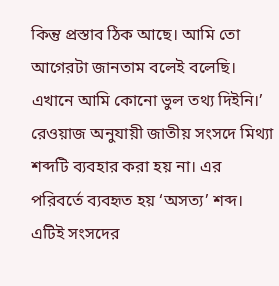কিন্তু প্রস্তাব ঠিক আছে। আমি তো আগেরটা জানতাম বলেই বলেছি। এখানে আমি কোনো ভুল তথ্য দিইনি।’
রেওয়াজ অনুযায়ী জাতীয় সংসদে মিথ্যা শব্দটি ব্যবহার করা হয় না। এর পরিবর্তে ব্যবহৃত হয় ‘অসত্য’ শব্দ। এটিই সংসদের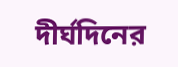দীর্ঘদিনের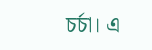চর্চা। এ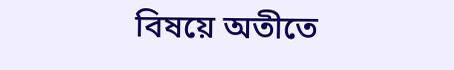বিষয়ে অতীতে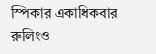স্পিকার একাধিকবার রুলিংও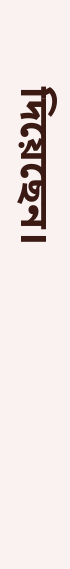দিয়েছেন।